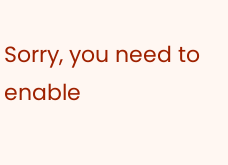Sorry, you need to enable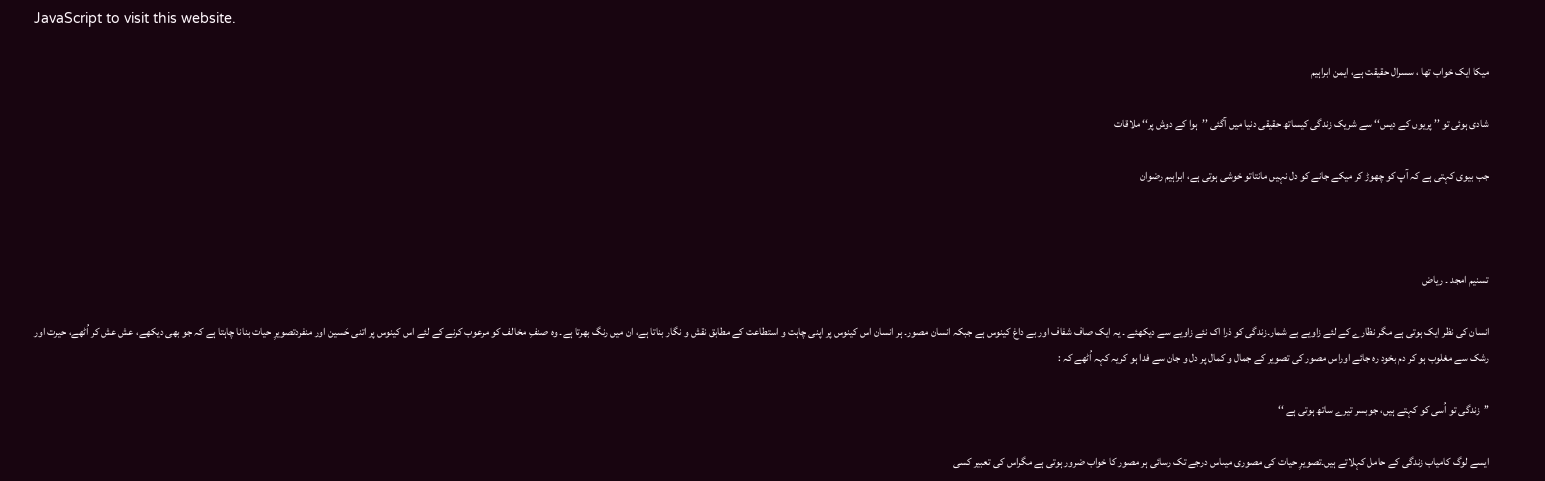JavaScript to visit this website.

میکا ایک خواب تھا ، سسرال حقیقت ہے، ایمن ابراہیم

شادی ہوئی تو ’’ پریوں کے دیس‘‘ سے شریک زندگی کیساتھ حقیقی دنیا میں آگئی ’’ہوا کے دوش پر‘‘ ملاقات

جب بیوی کہتی ہے کہ آپ کو چھوڑ کر میکے جانے کو دل نہیں مانتاتو خوشی ہوتی ہے، ابراہیم رضوان



تسنیم امجد ۔ ریاض

انسان کی نظر ایک ہوتی ہے مگر نظارے کے لئے زاویے بے شمار۔زندگی کو ذرا اک نئے زاویے سے دیکھئے ۔ یہ ایک صاف شفاف اور بے داغ کینوس ہے جبکہ انسان مصور۔ ہر انسان اس کینوس پر اپنی چاہت و استطاعت کے مطابق نقش و نگار بناتا ہے، ان میں رنگ بھرتا ہے۔ وہ صنفِ مخالف کو مرعوب کرنے کے لئے اس کینوس پر اتنی حَسین اور منفردتصویرِ حیات بنانا چاہتا ہے کہ جو بھی دیکھے، عش عش کر اُٹھے، حیرت اور رشک سے مغلوب ہو کر دم بخود رہ جائے اوراس مصور کی تصویر کے جمال و کمال پر دل و جان سے فدا ہو کریہ کہہ اُٹھے کہ :

’’زندگی تو اُسی کو کہتے ہیں، جوبسر تیرے ساتھ ہوتی ہے ‘‘

ایسے لوگ کامیاب زندگی کے حامل کہلاتے ہیں۔تصویرِ حیات کی مصوری میںاس درجے تک رسائی ہر مصور کا خواب ضرور ہوتی ہے مگراس کی تعبیر کسی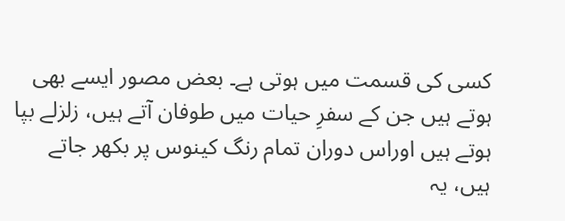کسی کی قسمت میں ہوتی ہے۔ بعض مصور ایسے بھی ہوتے ہیں جن کے سفرِ حیات میں طوفان آتے ہیں، زلزلے بپا ہوتے ہیں اوراس دوران تمام رنگ کینوس پر بکھر جاتے ہیں، یہ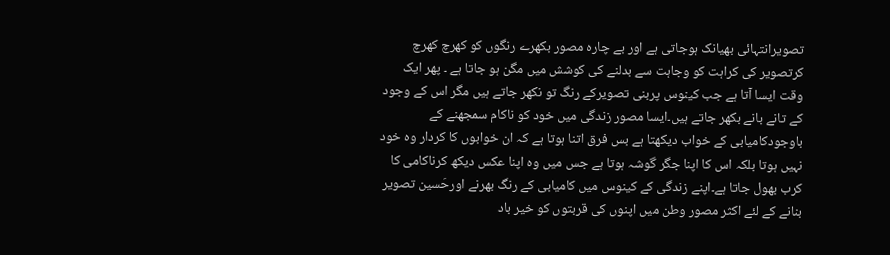تصویرانتہائی بھیانک ہوجاتی ہے اور بے چارہ مصور بکھرے رنگوں کو کھرچ کھرچ کرتصویر کی کراہت کو وجاہت سے بدلنے کی کوشش میں مگن ہو جاتا ہے ۔ پھر ایک وقت ایسا آتا ہے جب کینوس پربنی تصویرکے رنگ تو نکھر جاتے ہیں مگر اس کے وجود کے تانے بانے بکھر جاتے ہیں۔ایسا مصور زندگی میں خود کو ناکام سمجھنے کے باوجودکامیابی کے خواب دیکھتا ہے بس فرق اتنا ہوتا ہے کہ ان خوابوں کا کردار وہ خود نہیں ہوتا بلکہ اس کا اپنا جگر گوشہ ہوتا ہے جس میں وہ اپنا عکس دیکھ کرناکامی کا کرب بھول جاتا ہے۔اپنے زندگی کے کینوس میں کامیابی کے رنگ بھرنے اورحَسین تصویر بنانے کے لئے اکثر مصور وطن میں اپنوں کی قربتوں کو خیر باد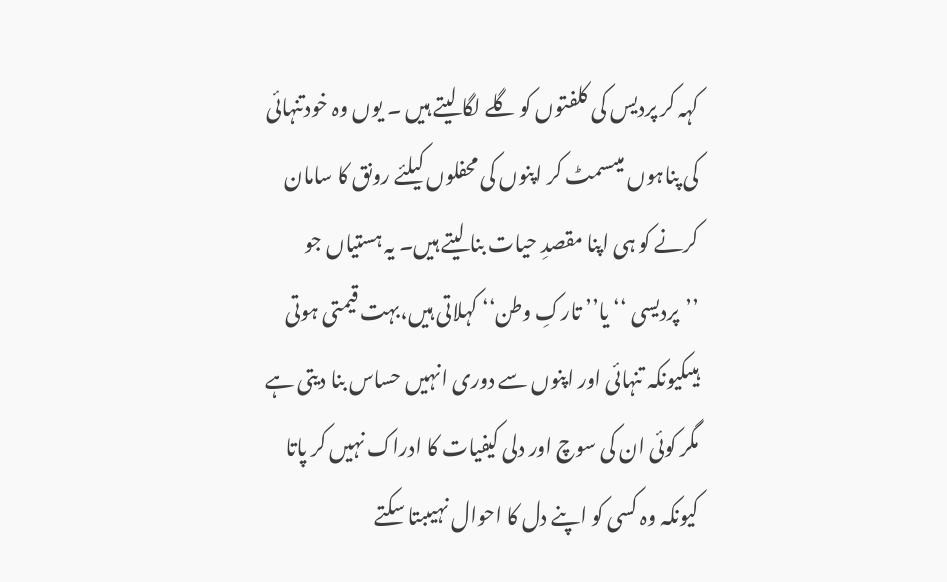کہہ کر پردیس کی کلفتوں کو گلے لگا لیتے ہیں ۔ یوں وہ خودتنہائی کی پناہوں میںسمٹ کر اپنوں کی محفلوں کیلئے رونق کا سامان کرنے کو ہی اپنا مقصدِ حیات بنا لیتے ہیں۔ یہ ہستیاں جو ’’پردیسی ‘‘ یا’’ تارکِ وطن‘‘ کہلاتی ہیں،بہت قیمتی ہوتی ہیںکیونکہ تنہائی اور اپنوں سے دوری انہیں حساس بنا دیتی ہے مگر کوئی ان کی سوچ اور دلی کیفیات کا ادراک نہیں کر پاتا کیونکہ وہ کسی کو اپنے دل کا احوال نہیںبتا سکتے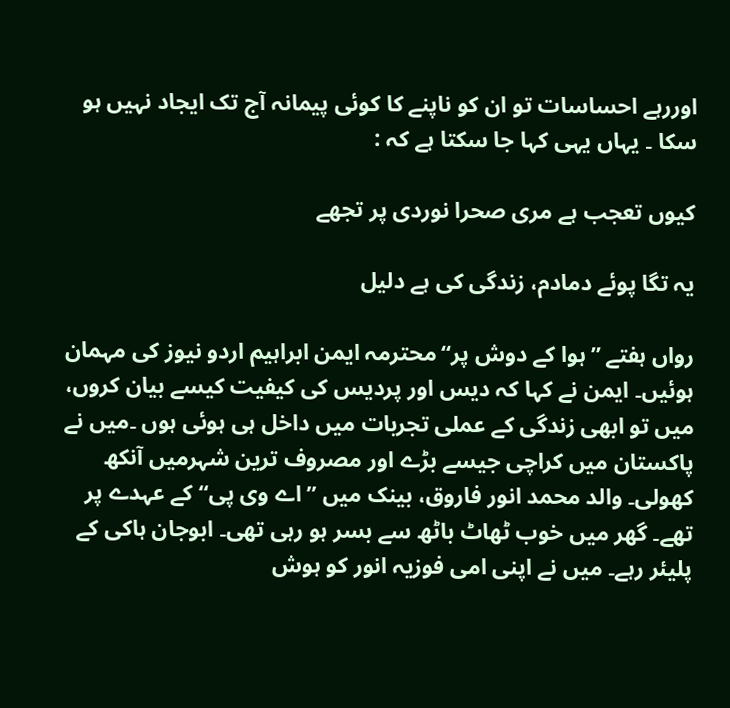اوررہے احساسات تو ان کو ناپنے کا کوئی پیمانہ آج تک ایجاد نہیں ہو سکا ۔ یہاں یہی کہا جا سکتا ہے کہ :

کیوں تعجب ہے مری صحرا نوردی پر تجھے

یہ تگا پوئے دمادم، زندگی کی ہے دلیل

رواں ہفتے ’’ہوا کے دوش پر‘‘محترمہ ایمن ابراہیم اردو نیوز کی مہمان ہوئیں۔ ایمن نے کہا کہ دیس اور پردیس کی کیفیت کیسے بیان کروں، میں تو ابھی زندگی کے عملی تجربات میں داخل ہی ہوئی ہوں ۔میں نے پاکستان میں کراچی جیسے بڑے اور مصروف ترین شہرمیں آنکھ کھولی۔ والد محمد انور فاروق، بینک میں ’’اے وی پی‘‘ کے عہدے پر تھے۔ گھر میں خوب ٹھاٹ باٹھ سے بسر ہو رہی تھی۔ ابوجان ہاکی کے پلیئر رہے۔ میں نے اپنی امی فوزیہ انور کو ہوش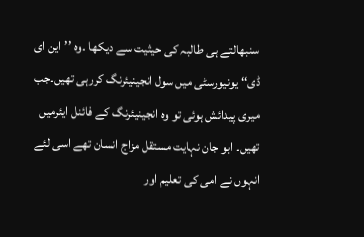سنبھالتے ہی طالبہ کی حیثیت سے دیکھا ۔وہ ’’این ای ڈی‘‘ یونیورسٹی میں سول انجینیئرنگ کررہی تھیں۔جب میری پیدائش ہوئی تو وہ انجینیئرنگ کے فائنل ایئرمیں تھیں۔ ابو جان نہایت مستقل مزاج انسان تھے اسی لئے انہوں نے امی کی تعلیم اور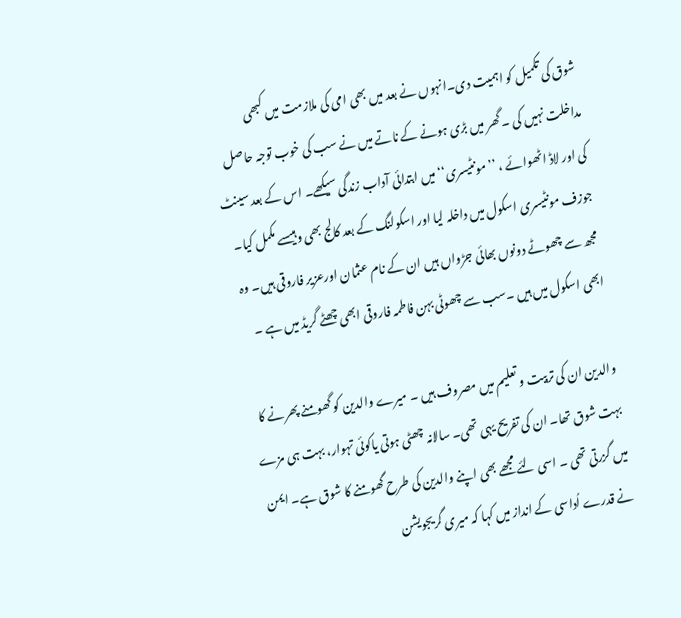شوق کی تکمیل کو اہمیت دی۔انہوں نے بعد میں بھی امی کی ملازمت میں کبھی مداخلت نہیں کی ۔ گھر میں بڑی ہونے کے ناتے میں نے سب کی خوب توجہ حاصل کی اور لاڈ اٹھوائے ، ’’ مونٹیسری‘‘میں ابتدائی آداب زندگی سیکھے۔ اس کے بعد سینٹ جوزف مونٹیسری اسکول میں داخلہ لیا اور اسکولنگ کے بعد کالج بھی وہیںسے مکمل کیا۔ مجھ سے چھوٹے دونوں بھائی جڑواں ہیں ان کے نام عثمان اورعزیر فاروقی ہیں۔ وہ ابھی اسکول میں ہیں ۔سب سے چھوٹی بہن فاطمہ فاروقی ابھی چھٹے گریڈ میں ہے ۔

والدین ان کی تربیت و تعلیم میں مصروف ہیں ۔ میرے والدین کو گھومنے پھرنے کا بہت شوق تھا۔ ان کی تفریح یہی تھی۔ سالانہ چھٹی ہوتی یاکوئی تہوار، بہت ہی مزے میں گزرتی تھی ۔ اسی لئے مجھے بھی اپنے والدین کی طرح گھومنے کا شوق ہے۔ ایمن نے قدرے اُداسی کے انداز میں کہا کہ میری گریجویشن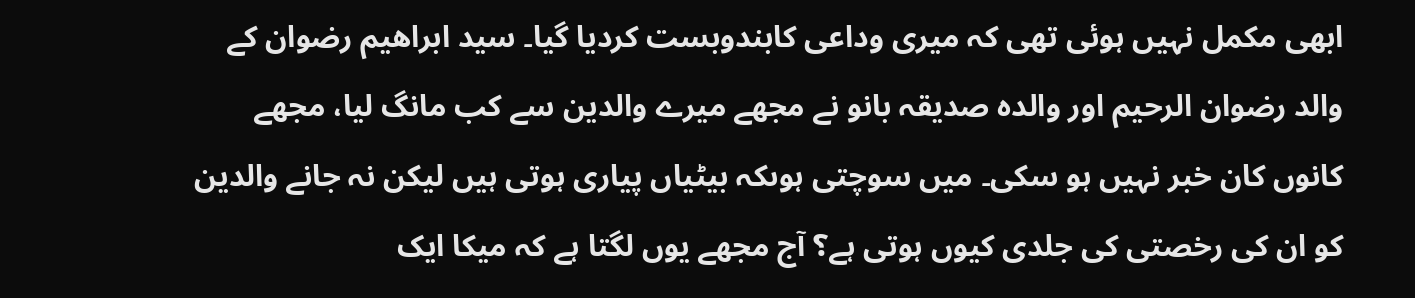ابھی مکمل نہیں ہوئی تھی کہ میری وداعی کابندوبست کردیا گیا۔ سید ابراھیم رضوان کے والد رضوان الرحیم اور والدہ صدیقہ بانو نے مجھے میرے والدین سے کب مانگ لیا، مجھے کانوں کان خبر نہیں ہو سکی۔ میں سوچتی ہوںکہ بیٹیاں پیاری ہوتی ہیں لیکن نہ جانے والدین کو ان کی رخصتی کی جلدی کیوں ہوتی ہے؟ آج مجھے یوں لگتا ہے کہ میکا ایک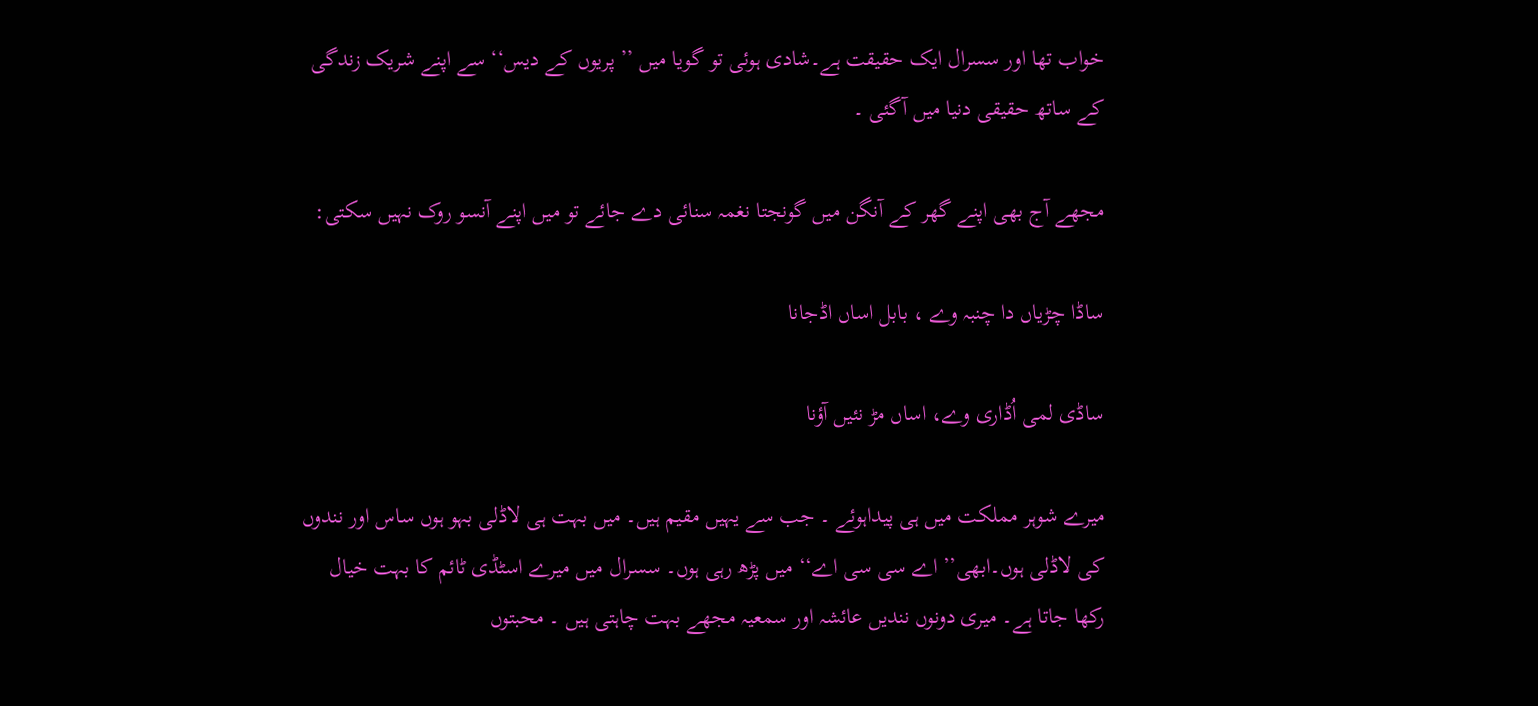خواب تھا اور سسرال ایک حقیقت ہے۔شادی ہوئی تو گویا میں ’’ پریوں کے دیس‘‘ سے اپنے شریک زندگی کے ساتھ حقیقی دنیا میں آگئی ۔

مجھے آج بھی اپنے گھر کے آنگن میں گونجتا نغمہ سنائی دے جائے تو میں اپنے آنسو روک نہیں سکتی:

ساڈا چڑیاں دا چنبہ وے ، بابل اساں اڈجانا

ساڈی لمی اُڈاری وے، اساں مڑ نئیں آؤنا

میرے شوہر مملکت میں ہی پیداہوئے ۔ جب سے یہیں مقیم ہیں۔ میں بہت ہی لاڈلی بہو ہوں ساس اور نندوں کی لاڈلی ہوں۔ابھی’’ اے سی سی اے‘‘ میں پڑھ رہی ہوں۔ سسرال میں میرے اسٹڈی ٹائم کا بہت خیال رکھا جاتا ہے۔ میری دونوں نندیں عائشہ اور سمعیہ مجھے بہت چاہتی ہیں ۔ محبتوں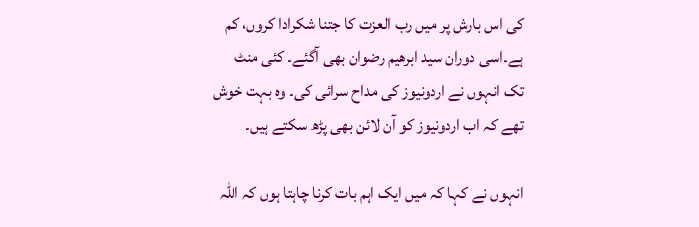کی اس بارش پر میں رب العزت کا جتنا شکرادا کروں، کم ہے۔اسی دوران سید ابرھیم رضوان بھی آگئے۔ کئی منٹ تک انہوں نے اردونیوز کی مداح سرائی کی۔ وہ بہت خوش تھے کہ اب اردونیوز کو آن لائن بھی پڑھ سکتے ہیں۔

انہوں نے کہا کہ میں ایک اہم بات کرنا چاہتا ہوں کہ اللہ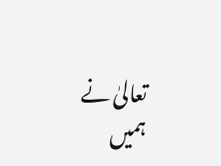تعالیٰ نے ہمیں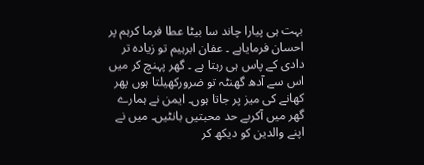بہت ہی پیارا چاند سا بیٹا عطا فرما کرہم پر احسان فرمایاہے ۔ عفان ابرہیم تو زیادہ تر دادی کے پاس ہی رہتا ہے ۔ گھر پہنچ کر میں اس سے آدھ گھنٹہ تو ضرورکھیلتا ہوں پھر کھانے کی میز پر جاتا ہوں۔ ایمن نے ہمارے گھر میں آکربے حد محبتیں بانٹیں۔ میں نے اپنے والدین کو دیکھ کر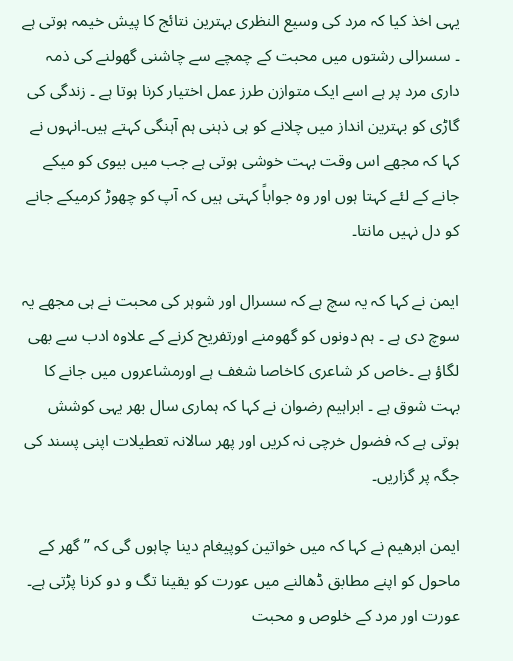یہی اخذ کیا کہ مرد کی وسیع النظری بہترین نتائج کا پیش خیمہ ہوتی ہے ۔ سسرالی رشتوں میں محبت کے چمچے سے چاشنی گھولنے کی ذمہ داری مرد پر ہے اسے ایک متوازن طرز عمل اختیار کرنا ہوتا ہے ۔ زندگی کی گاڑی کو بہترین انداز میں چلانے کو ہی ذہنی ہم آہنگی کہتے ہیں۔انہوں نے کہا کہ مجھے اس وقت بہت خوشی ہوتی ہے جب میں بیوی کو میکے جانے کے لئے کہتا ہوں اور وہ جواباً کہتی ہیں کہ آپ کو چھوڑ کرمیکے جانے کو دل نہیں مانتا۔

ایمن نے کہا کہ یہ سچ ہے کہ سسرال اور شوہر کی محبت نے ہی مجھے یہ سوچ دی ہے ۔ ہم دونوں کو گھومنے اورتفریح کرنے کے علاوہ ادب سے بھی لگاؤ ہے ۔خاص کر شاعری کاخاصا شغف ہے اورمشاعروں میں جانے کا بہت شوق ہے ۔ ابراہیم رضوان نے کہا کہ ہماری سال بھر یہی کوشش ہوتی ہے کہ فضول خرچی نہ کریں اور پھر سالانہ تعطیلات اپنی پسند کی جگہ پر گزاریں۔

ایمن ابرھیم نے کہا کہ میں خواتین کوپیغام دینا چاہوں گی کہ ’’ گھر کے ماحول کو اپنے مطابق ڈھالنے میں عورت کو یقینا تگ و دو کرنا پڑتی ہے۔ عورت اور مرد کے خلوص و محبت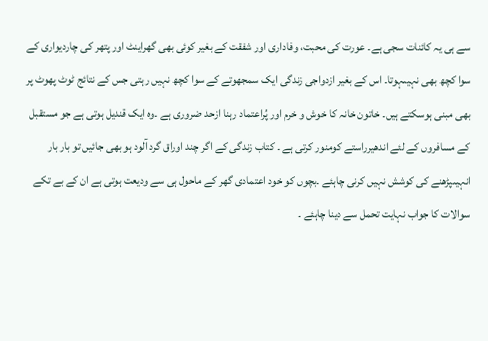سے ہی یہ کائنات سجی ہے۔ عورت کی محبت، وفاداری اور شفقت کے بغیر کوئی بھی گھراینٹ اور پتھر کی چاردیواری کے سوا کچھ بھی نہیںہوتا۔ اس کے بغیر ازدواجی زندگی ایک سمجھوتے کے سوا کچھ نہیں رہتی جس کے نتائج ٹوٹ پھوٹ پر بھی مبنی ہوسکتے ہیں۔ خاتون خانہ کا خوش و خرم اور پُراعتماد رہنا ازحد ضروری ہے ۔وہ ایک قندیل ہوتی ہے جو مستقبل کے مسافروں کے لئے اندھیرراستے کومنور کرتی ہے ۔ کتاب زندگی کے اگر چند اوراق گرد آلود ہو بھی جائیں تو بار بار انہیںپڑھنے کی کوشش نہیں کرنی چاہئے ۔بچوں کو خود اعتمادی گھر کے ماحول ہی سے ودیعت ہوتی ہے ان کے بے تکے سوالات کا جواب نہایت تحمل سے دینا چاہئے ۔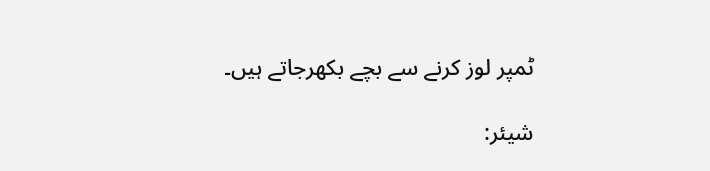ٹمپر لوز کرنے سے بچے بکھرجاتے ہیں۔

شیئر: